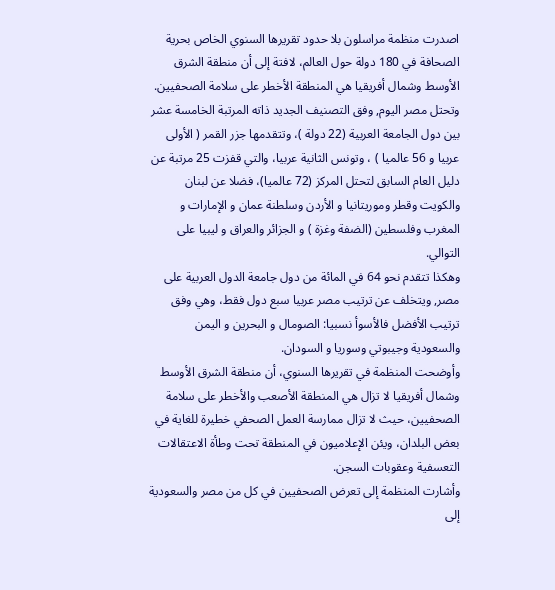اصدرت منظمة مراسلون بلا حدود تقريرها السنوي الخاص بحرية الصحافة في 180 دولة حول العالم، لافتة إلى أن منطقة الشرق الأوسط وشمال أفريقيا هي المنطقة الأخطر على سلامة الصحفيين.
وتحتل مصر اليوم, وفق التصنيف الجديد ذاته المرتبة الخامسة عشر بين دول الجامعة العربية (22 دولة )، وتتقدمها جزر القمر ( الأولى عربيا و 56 عالميا ) ، وتونس الثانية عربيا، والتي قفزت 25 مرتبة عن دليل العام السابق لتحتل المركز (72 عالميا)، فضلا عن لبنان والكويت وقطر وموريتانيا و الأردن وسلطنة عمان و الإمارات و المغرب وفلسطين (الضفة وغزة ) و الجزائر والعراق و ليبيا على التوالي.
وهكذا تتقدم نحو 64 في المائة من دول جامعة الدول العربية على مصر, ويتخلف عن ترتيب مصر عربيا سبع دول فقط، وهي وفق ترتيب الأفضل فالأسوأ نسبيا: الصومال و البحرين و اليمن والسعودية وجيبوتي وسوريا و السودان.
وأوضحت المنظمة في تقريرها السنوي، أن منطقة الشرق الأوسط وشمال أفريقيا لا تزال هي المنطقة الأصعب والأخطر على سلامة الصحفيين، حيث لا تزال ممارسة العمل الصحفي خطيرة للغاية في بعض البلدان، ويئن الإعلاميون في المنطقة تحت وطأة الاعتقالات التعسفية وعقوبات السجن.
وأشارت المنظمة إلى تعرض الصحفيين في كل من مصر والسعودية إلى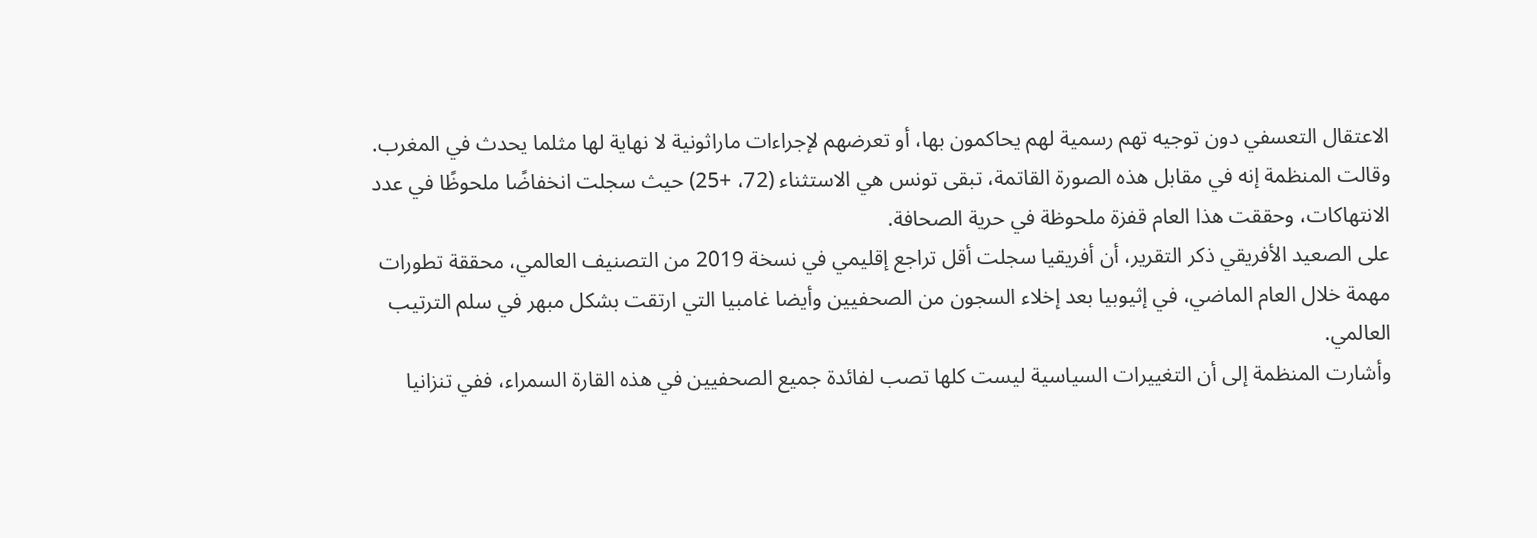الاعتقال التعسفي دون توجيه تهم رسمية لهم يحاكمون بها، أو تعرضهم لإجراءات ماراثونية لا نهاية لها مثلما يحدث في المغرب.
وقالت المنظمة إنه في مقابل هذه الصورة القاتمة، تبقى تونس هي الاستثناء (72، +25) حيث سجلت انخفاضًا ملحوظًا في عدد الانتهاكات، وحققت هذا العام قفزة ملحوظة في حرية الصحافة.
على الصعيد الأفريقي ذكر التقرير، أن أفريقيا سجلت أقل تراجع إقليمي في نسخة 2019 من التصنيف العالمي، محققة تطورات مهمة خلال العام الماضي، في إثيوبيا بعد إخلاء السجون من الصحفيين وأيضا غامبيا التي ارتقت بشكل مبهر في سلم الترتيب العالمي.
وأشارت المنظمة إلى أن التغييرات السياسية ليست كلها تصب لفائدة جميع الصحفيين في هذه القارة السمراء، ففي تنزانيا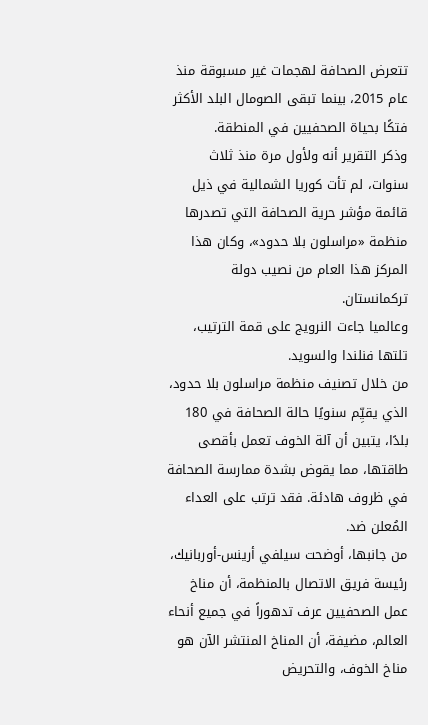تتعرض الصحافة لهجمات غير مسبوقة منذ عام 2015، بينما تبقى الصومال البلد الأكثر فتكًا بحياة الصحفيين في المنطقة.
وذكر التقرير أنه ولأول مرة منذ ثلاث سنوات، لم تأت كوريا الشمالية في ذيل قائمة مؤشر حرية الصحافة التي تصدرها منظمة «مراسلون بلا حدود»، وكان هذا المركز هذا العام من نصيب دولة تركمانستان.
وعالميا جاءت النرويج على قمة الترتيب، تلتها فنلندا والسويد.
من خلال تصنيف منظمة مراسلون بلا حدود، الذي يقيِّم سنويًا حالة الصحافة في 180 بلدًا، يتبين أن آلة الخوف تعمل بأقصى طاقتها، مما يقوض بشدة ممارسة الصحافة في ظروف هادئة. فقد ترتب على العداء المُعلن ضد.
من جانبها، أوضحت سيلفي أرينس-أوربانيك، رئيسة فريق الاتصال بالمنظمة، أن مناخ عمل الصحفيين عرف تدهوراً في جميع أنحاء العالم، مضيفة، أن المناخ المنتشر الآن هو مناخ الخوف، والتحريض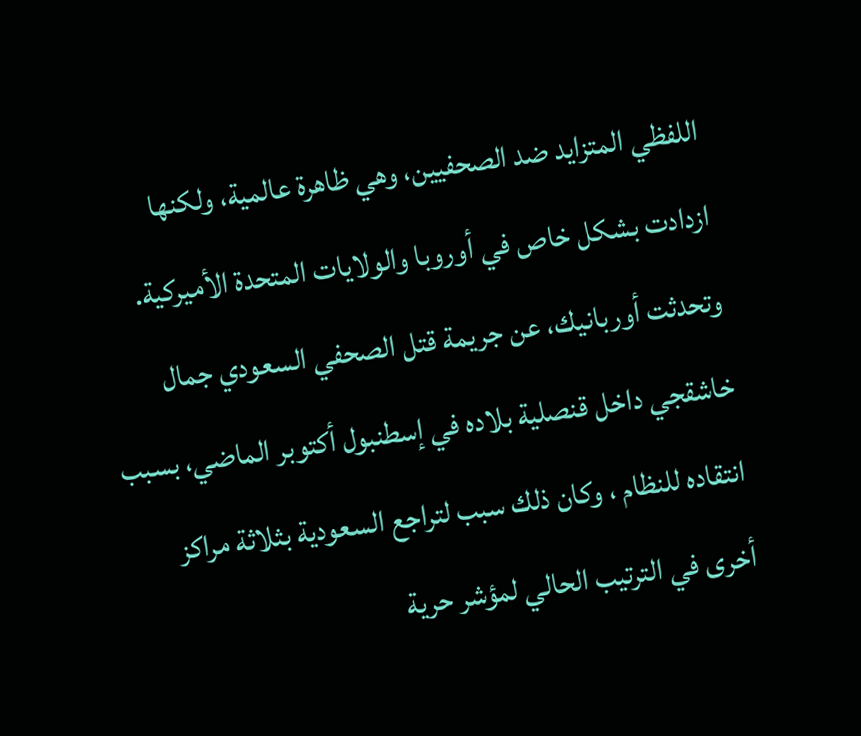اللفظي المتزايد ضد الصحفيين، وهي ظاهرة عالمية، ولكنها ازدادت بشكل خاص في أوروبا والولايات المتحدة الأميركية.
وتحدثت أوربانيك، عن جريمة قتل الصحفي السعودي جمال خاشقجي داخل قنصلية بلاده في إسطنبول أكتوبر الماضي، بسبب انتقاده للنظام ، وكان ذلك سبب لتراجع السعودية بثلاثة مراكز أخرى في الترتيب الحالي لمؤشر حرية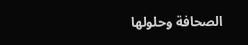الصحافة وحلولها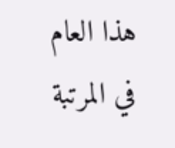هذا العام في المرتبة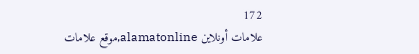172
علامات أونلاين alamatonline,موقع علامات